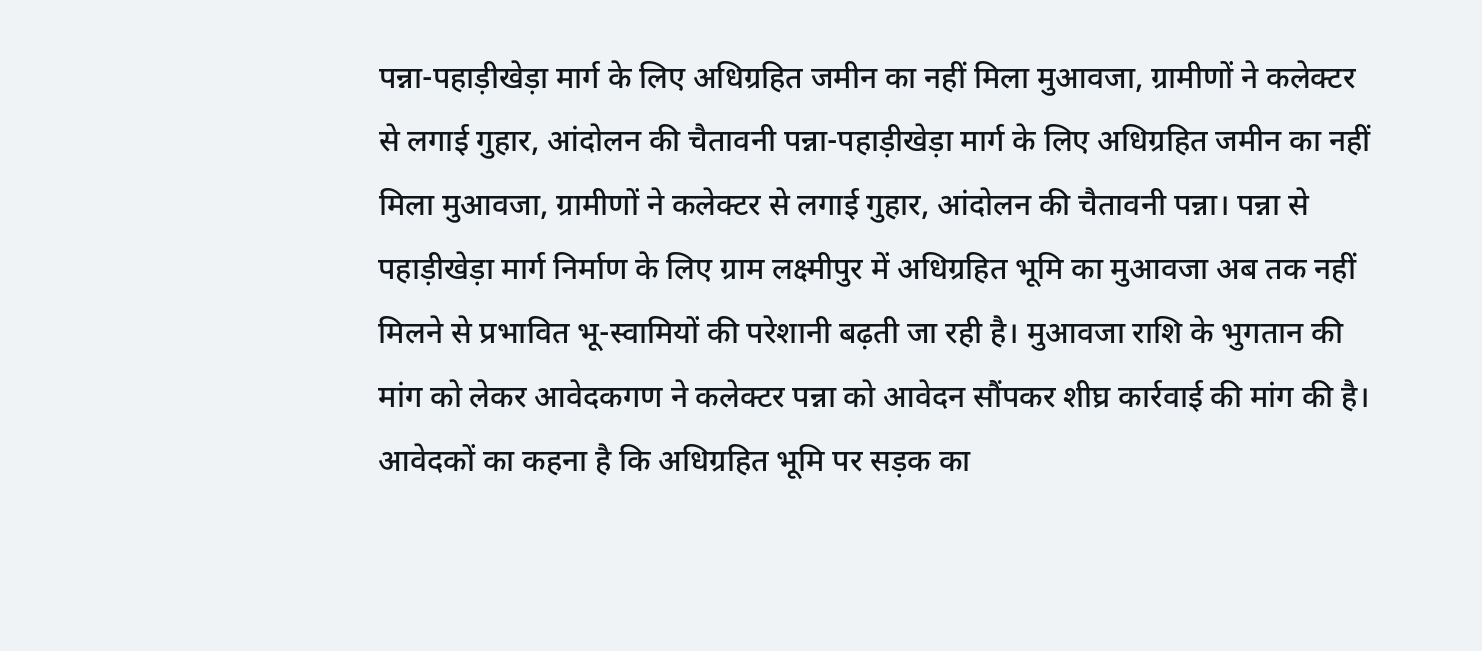पन्ना-पहाड़ीखेड़ा मार्ग के लिए अधिग्रहित जमीन का नहीं मिला मुआवजा, ग्रामीणों ने कलेक्टर से लगाई गुहार, आंदोलन की चैतावनी पन्ना-पहाड़ीखेड़ा मार्ग के लिए अधिग्रहित जमीन का नहीं मिला मुआवजा, ग्रामीणों ने कलेक्टर से लगाई गुहार, आंदोलन की चैतावनी पन्ना। पन्ना से पहाड़ीखेड़ा मार्ग निर्माण के लिए ग्राम लक्ष्मीपुर में अधिग्रहित भूमि का मुआवजा अब तक नहीं मिलने से प्रभावित भू-स्वामियों की परेशानी बढ़ती जा रही है। मुआवजा राशि के भुगतान की मांग को लेकर आवेदकगण ने कलेक्टर पन्ना को आवेदन सौंपकर शीघ्र कार्रवाई की मांग की है। आवेदकों का कहना है कि अधिग्रहित भूमि पर सड़क का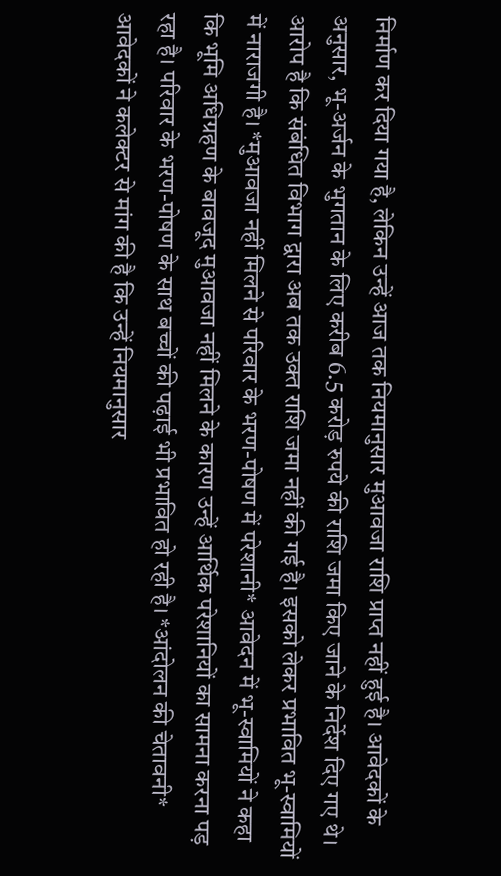निर्माण कर दिया गया है, लेकिन उन्हें आज तक नियमानुसार मुआवजा राशि प्राप्त नहीं हुई है। आवेदकों के अनुसार, भू-अर्जन के भुगतान के लिए करीब 6.5 करोड़ रुपये की राशि जमा किए जाने के निर्देश दिए गए थे। आरोप है कि संबंधित विभाग द्वारा अब तक उक्त राशि जमा नहीं की गई है। इसको लेकर प्रभावित भू-स्वामियों में नाराजगी है। *मुआवजा नहीं मिलने से परिवार के भरण-पोषण में परेशानी* आवेदन में भू-स्वामियों ने कहा कि भूमि अधिग्रहण के बावजूद मुआवजा नहीं मिलने के कारण उन्हें आर्थिक परेशानियों का सामना करना पड़ रहा है। परिवार के भरण-पोषण के साथ बच्चों की पढ़ाई भी प्रभावित हो रही है। *आंदोलन की चेतावनी* आवेदकों ने कलेक्टर से मांग की है कि उन्हें नियमानुसार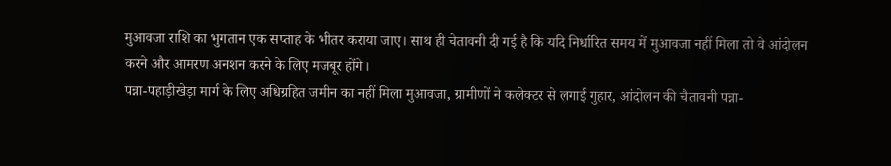मुआवजा राशि का भुगतान एक सप्ताह के भीतर कराया जाए। साथ ही चेतावनी दी गई है कि यदि निर्धारित समय में मुआवजा नहीं मिला तो वे आंदोलन करने और आमरण अनशन करने के लिए मजबूर होंगे।
पन्ना-पहाड़ीखेड़ा मार्ग के लिए अधिग्रहित जमीन का नहीं मिला मुआवजा, ग्रामीणों ने कलेक्टर से लगाई गुहार, आंदोलन की चैतावनी पन्ना-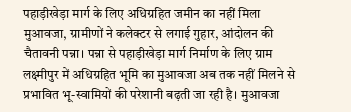पहाड़ीखेड़ा मार्ग के लिए अधिग्रहित जमीन का नहीं मिला मुआवजा, ग्रामीणों ने कलेक्टर से लगाई गुहार, आंदोलन की चैतावनी पन्ना। पन्ना से पहाड़ीखेड़ा मार्ग निर्माण के लिए ग्राम लक्ष्मीपुर में अधिग्रहित भूमि का मुआवजा अब तक नहीं मिलने से प्रभावित भू-स्वामियों की परेशानी बढ़ती जा रही है। मुआवजा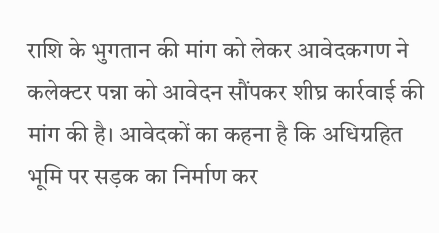राशि के भुगतान की मांग को लेकर आवेदकगण ने कलेक्टर पन्ना को आवेदन सौंपकर शीघ्र कार्रवाई की
मांग की है। आवेदकों का कहना है कि अधिग्रहित भूमि पर सड़क का निर्माण कर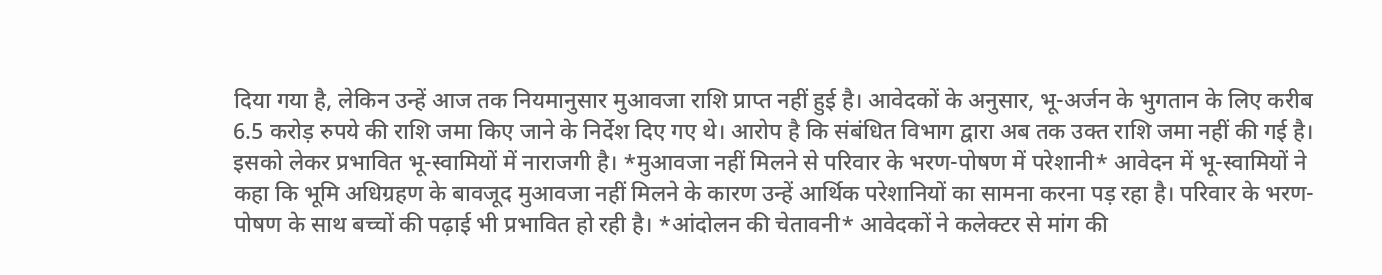दिया गया है, लेकिन उन्हें आज तक नियमानुसार मुआवजा राशि प्राप्त नहीं हुई है। आवेदकों के अनुसार, भू-अर्जन के भुगतान के लिए करीब 6.5 करोड़ रुपये की राशि जमा किए जाने के निर्देश दिए गए थे। आरोप है कि संबंधित विभाग द्वारा अब तक उक्त राशि जमा नहीं की गई है। इसको लेकर प्रभावित भू-स्वामियों में नाराजगी है। *मुआवजा नहीं मिलने से परिवार के भरण-पोषण में परेशानी* आवेदन में भू-स्वामियों ने
कहा कि भूमि अधिग्रहण के बावजूद मुआवजा नहीं मिलने के कारण उन्हें आर्थिक परेशानियों का सामना करना पड़ रहा है। परिवार के भरण-पोषण के साथ बच्चों की पढ़ाई भी प्रभावित हो रही है। *आंदोलन की चेतावनी* आवेदकों ने कलेक्टर से मांग की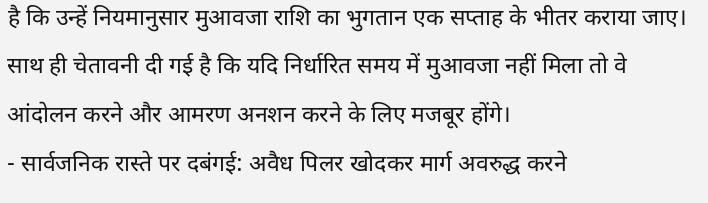है कि उन्हें नियमानुसार मुआवजा राशि का भुगतान एक सप्ताह के भीतर कराया जाए। साथ ही चेतावनी दी गई है कि यदि निर्धारित समय में मुआवजा नहीं मिला तो वे आंदोलन करने और आमरण अनशन करने के लिए मजबूर होंगे।
- सार्वजनिक रास्ते पर दबंगई: अवैध पिलर खोदकर मार्ग अवरुद्ध करने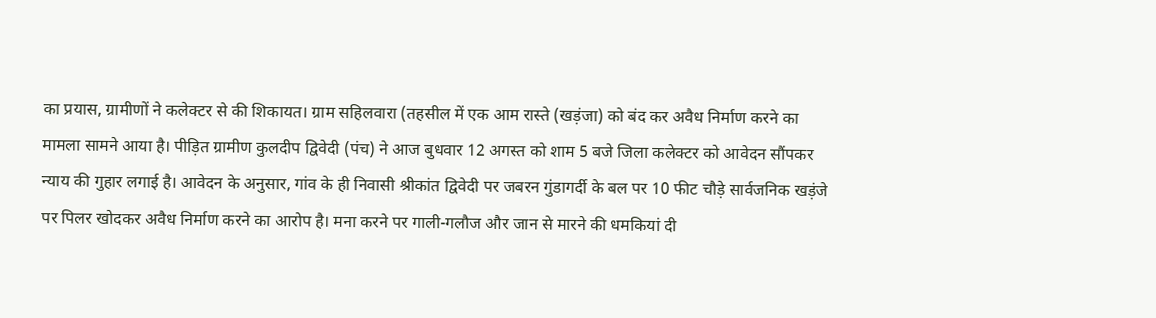का प्रयास, ग्रामीणों ने कलेक्टर से की शिकायत। ग्राम सहिलवारा (तहसील में एक आम रास्ते (खड़ंजा) को बंद कर अवैध निर्माण करने का मामला सामने आया है। पीड़ित ग्रामीण कुलदीप द्विवेदी (पंच) ने आज बुधवार 12 अगस्त को शाम 5 बजे जिला कलेक्टर को आवेदन सौंपकर न्याय की गुहार लगाई है। आवेदन के अनुसार, गांव के ही निवासी श्रीकांत द्विवेदी पर जबरन गुंडागर्दी के बल पर 10 फीट चौड़े सार्वजनिक खड़ंजे पर पिलर खोदकर अवैध निर्माण करने का आरोप है। मना करने पर गाली-गलौज और जान से मारने की धमकियां दी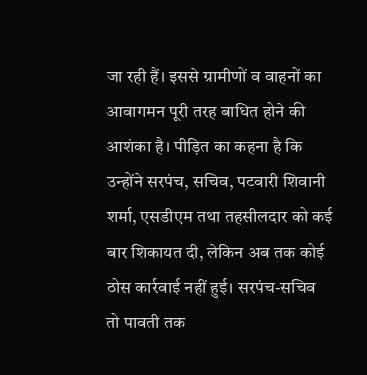जा रही हैं। इससे ग्रामीणों व वाहनों का आवागमन पूरी तरह बाधित होने की आशंका है। पीड़ित का कहना है कि उन्होंने सरपंच, सचिव, पटवारी शिवानी शर्मा, एसडीएम तथा तहसीलदार को कई बार शिकायत दी, लेकिन अब तक कोई ठोस कार्रवाई नहीं हुई। सरपंच-सचिव तो पावती तक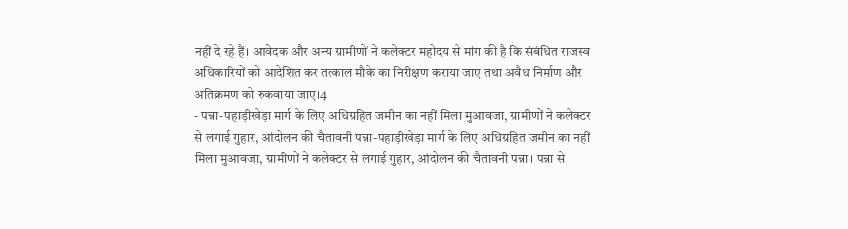नहीं दे रहे हैं। आवेदक और अन्य ग्रामीणों ने कलेक्टर महोदय से मांग की है कि संबंधित राजस्व अधिकारियों को आदेशित कर तत्काल मौके का निरीक्षण कराया जाए तथा अवैध निर्माण और अतिक्रमण को रुकवाया जाए।4
- पन्ना-पहाड़ीखेड़ा मार्ग के लिए अधिग्रहित जमीन का नहीं मिला मुआवजा, ग्रामीणों ने कलेक्टर से लगाई गुहार, आंदोलन की चैतावनी पन्ना-पहाड़ीखेड़ा मार्ग के लिए अधिग्रहित जमीन का नहीं मिला मुआवजा, ग्रामीणों ने कलेक्टर से लगाई गुहार, आंदोलन की चैतावनी पन्ना। पन्ना से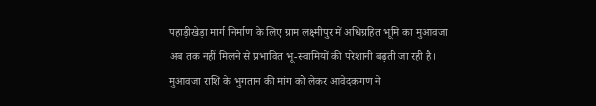पहाड़ीखेड़ा मार्ग निर्माण के लिए ग्राम लक्ष्मीपुर में अधिग्रहित भूमि का मुआवजा अब तक नहीं मिलने से प्रभावित भू-स्वामियों की परेशानी बढ़ती जा रही है। मुआवजा राशि के भुगतान की मांग को लेकर आवेदकगण ने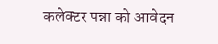कलेक्टर पन्ना को आवेदन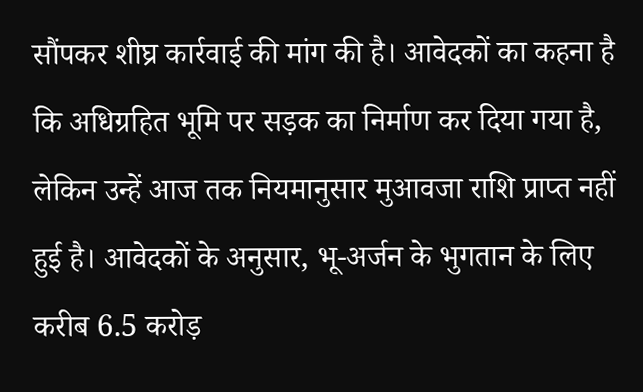सौंपकर शीघ्र कार्रवाई की मांग की है। आवेदकों का कहना है कि अधिग्रहित भूमि पर सड़क का निर्माण कर दिया गया है, लेकिन उन्हें आज तक नियमानुसार मुआवजा राशि प्राप्त नहीं हुई है। आवेदकों के अनुसार, भू-अर्जन के भुगतान के लिए करीब 6.5 करोड़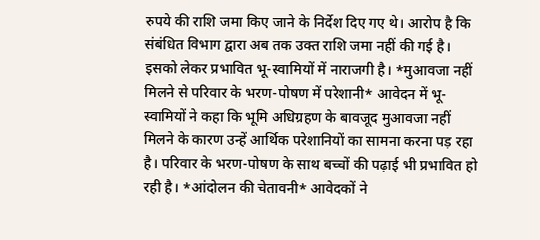रुपये की राशि जमा किए जाने के निर्देश दिए गए थे। आरोप है कि संबंधित विभाग द्वारा अब तक उक्त राशि जमा नहीं की गई है। इसको लेकर प्रभावित भू-स्वामियों में नाराजगी है। *मुआवजा नहीं मिलने से परिवार के भरण-पोषण में परेशानी* आवेदन में भू-स्वामियों ने कहा कि भूमि अधिग्रहण के बावजूद मुआवजा नहीं मिलने के कारण उन्हें आर्थिक परेशानियों का सामना करना पड़ रहा है। परिवार के भरण-पोषण के साथ बच्चों की पढ़ाई भी प्रभावित हो रही है। *आंदोलन की चेतावनी* आवेदकों ने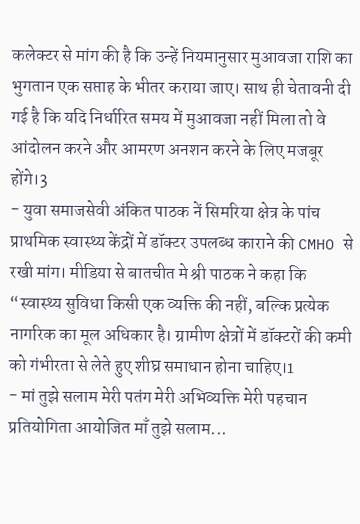कलेक्टर से मांग की है कि उन्हें नियमानुसार मुआवजा राशि का भुगतान एक सप्ताह के भीतर कराया जाए। साथ ही चेतावनी दी गई है कि यदि निर्धारित समय में मुआवजा नहीं मिला तो वे आंदोलन करने और आमरण अनशन करने के लिए मजबूर होंगे।3
- युवा समाजसेवी अंकित पाठक नें सिमरिया क्षेत्र के पांच प्राथमिक स्वास्थ्य केंद्रों में डॉक्टर उपलब्ध काराने की CMHO से रखी मांग। मीडिया से बातचीत मे श्री पाठक ने कहा कि “स्वास्थ्य सुविधा किसी एक व्यक्ति की नहीं, बल्कि प्रत्येक नागरिक का मूल अधिकार है। ग्रामीण क्षेत्रों में डॉक्टरों की कमी को गंभीरता से लेते हुए शीघ्र समाधान होना चाहिए।1
- मां तुझे सलाम मेरी पतंग मेरी अभिव्यक्ति मेरी पहचान प्रतियोगिता आयोजित माँ तुझे सलाम...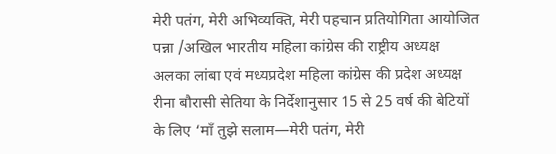मेरी पतंग, मेरी अभिव्यक्ति, मेरी पहचान प्रतियोगिता आयोजित पन्ना /अखिल भारतीय महिला कांग्रेस की राष्ट्रीय अध्यक्ष अलका लांबा एवं मध्यप्रदेश महिला कांग्रेस की प्रदेश अध्यक्ष रीना बौरासी सेतिया के निर्देशानुसार 15 से 25 वर्ष की बेटियों के लिए ‘माँ तुझे सलाम—मेरी पतंग, मेरी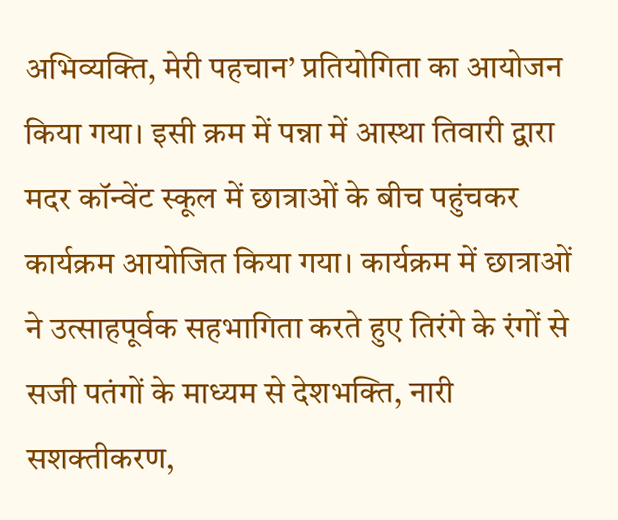अभिव्यक्ति, मेरी पहचान’ प्रतियोगिता का आयोजन किया गया। इसी क्रम में पन्ना में आस्था तिवारी द्वारा मदर कॉन्वेंट स्कूल में छात्राओं के बीच पहुंचकर कार्यक्रम आयोजित किया गया। कार्यक्रम में छात्राओं ने उत्साहपूर्वक सहभागिता करते हुए तिरंगे के रंगों से सजी पतंगों के माध्यम से देशभक्ति, नारी सशक्तीकरण,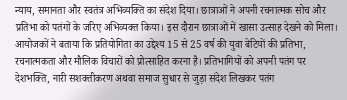न्याय, समानता और स्वतंत्र अभिव्यक्ति का संदेश दिया। छात्राओं ने अपनी रचनात्मक सोच और प्रतिभा को पतंगों के जरिए अभिव्यक्त किया। इस दौरान छात्राओं में खासा उत्साह देखने को मिला। आयोजकों ने बताया कि प्रतियोगिता का उद्देश्य 15 से 25 वर्ष की युवा बेटियों की प्रतिभा, रचनात्मकता और मौलिक विचारों को प्रोत्साहित करना है। प्रतिभागियों को अपनी पतंग पर देशभक्ति, नारी सशक्तीकरण अथवा समाज सुधार से जुड़ा संदेश लिखकर पतंग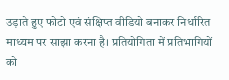उड़ाते हुए फोटो एवं संक्षिप्त वीडियो बनाकर निर्धारित माध्यम पर साझा करना है। प्रतियोगिता में प्रतिभागियों को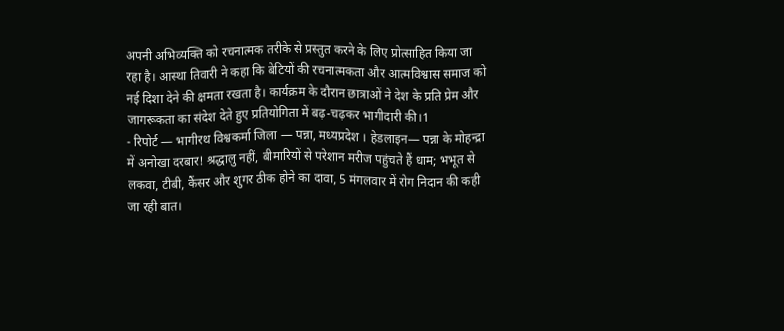अपनी अभिव्यक्ति को रचनात्मक तरीके से प्रस्तुत करने के लिए प्रोत्साहित किया जा रहा है। आस्था तिवारी ने कहा कि बेटियों की रचनात्मकता और आत्मविश्वास समाज को नई दिशा देने की क्षमता रखता है। कार्यक्रम के दौरान छात्राओं ने देश के प्रति प्रेम और जागरूकता का संदेश देते हुए प्रतियोगिता में बढ़-चढ़कर भागीदारी की।1
- रिपोर्ट — भागीरथ विश्वकर्मा जिला — पन्ना, मध्यप्रदेश । हेडलाइन— पन्ना के मोहन्द्रा में अनोखा दरबार! श्रद्धालु नहीं, बीमारियों से परेशान मरीज पहुंचते हैं धाम; भभूत से लकवा, टीबी, कैंसर और शुगर ठीक होने का दावा, 5 मंगलवार में रोग निदान की कही जा रही बात।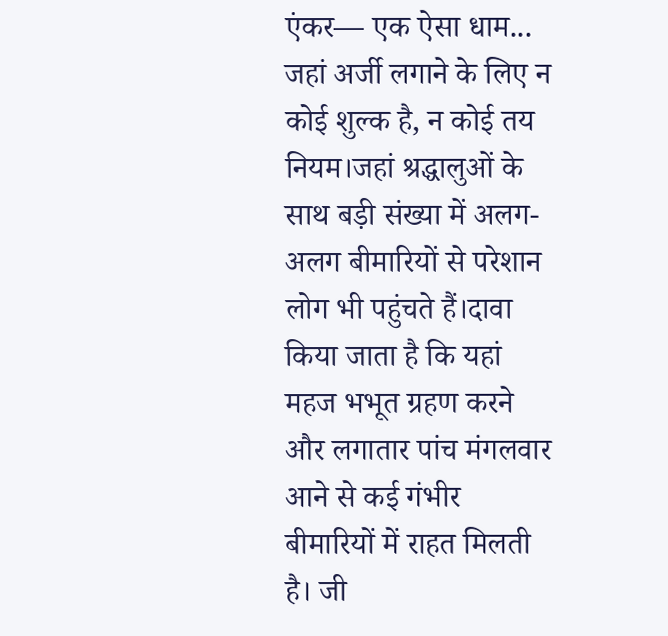एंकर— एक ऐसा धाम... जहां अर्जी लगाने के लिए न कोई शुल्क है, न कोई तय नियम।जहां श्रद्धालुओं के साथ बड़ी संख्या में अलग-अलग बीमारियों से परेशान लोग भी पहुंचते हैं।दावा किया जाता है कि यहां महज भभूत ग्रहण करने और लगातार पांच मंगलवार आने से कई गंभीर बीमारियों में राहत मिलती है। जी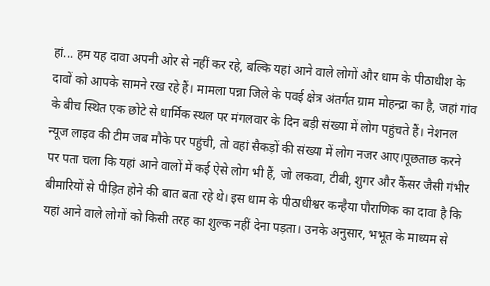हां... हम यह दावा अपनी ओर से नहीं कर रहे, बल्कि यहां आने वाले लोगों और धाम के पीठाधीश के दावों को आपके सामने रख रहे हैं। मामला पन्ना जिले के पवई क्षेत्र अंतर्गत ग्राम मोहन्द्रा का है, जहां गांव के बीच स्थित एक छोटे से धार्मिक स्थल पर मंगलवार के दिन बड़ी संख्या में लोग पहुंचते हैं। नेशनल न्यूज लाइव की टीम जब मौके पर पहुंची, तो वहां सैकड़ों की संख्या में लोग नजर आए।पूछताछ करने पर पता चला कि यहां आने वालों में कई ऐसे लोग भी हैं, जो लकवा, टीबी, शुगर और कैंसर जैसी गंभीर बीमारियों से पीड़ित होने की बात बता रहे थे। इस धाम के पीठाधीश्वर कन्हैया पौराणिक का दावा है कि यहां आने वाले लोगों को किसी तरह का शुल्क नहीं देना पड़ता। उनके अनुसार, भभूत के माध्यम से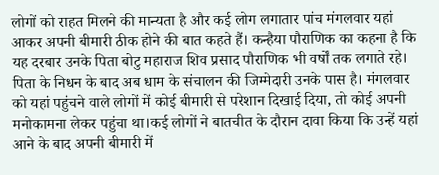लोगों को राहत मिलने की मान्यता है और कई लोग लगातार पांच मंगलवार यहां आकर अपनी बीमारी ठीक होने की बात कहते हैं। कन्हैया पौराणिक का कहना है कि यह दरबार उनके पिता बोटु महाराज शिव प्रसाद पौराणिक भी वर्षों तक लगाते रहे। पिता के निधन के बाद अब धाम के संचालन की जिम्मेदारी उनके पास है। मंगलवार को यहां पहुंचने वाले लोगों में कोई बीमारी से परेशान दिखाई दिया, तो कोई अपनी मनोकामना लेकर पहुंचा था।कई लोगों ने बातचीत के दौरान दावा किया कि उन्हें यहां आने के बाद अपनी बीमारी में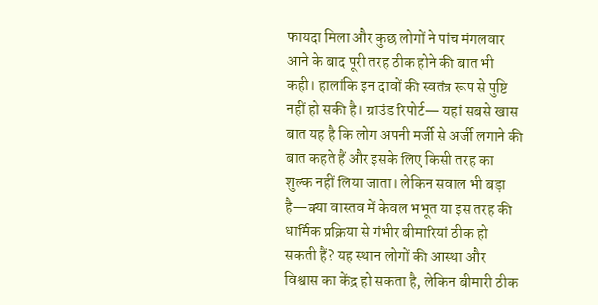फायदा मिला और कुछ लोगों ने पांच मंगलवार आने के बाद पूरी तरह ठीक होने की बात भी कही। हालांकि इन दावों की स्वतंत्र रूप से पुष्टि नहीं हो सकी है। ग्राउंड रिपोर्ट— यहां सबसे खास बात यह है कि लोग अपनी मर्जी से अर्जी लगाने की बात कहते हैं और इसके लिए किसी तरह का शुल्क नहीं लिया जाता। लेकिन सवाल भी बड़ा है—क्या वास्तव में केवल भभूत या इस तरह की धार्मिक प्रक्रिया से गंभीर बीमारियां ठीक हो सकती हैं? यह स्थान लोगों की आस्था और विश्वास का केंद्र हो सकता है, लेकिन बीमारी ठीक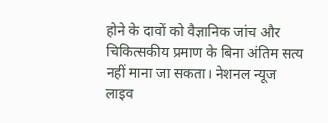होने के दावों को वैज्ञानिक जांच और चिकित्सकीय प्रमाण के बिना अंतिम सत्य नहीं माना जा सकता। नेशनल न्यूज लाइव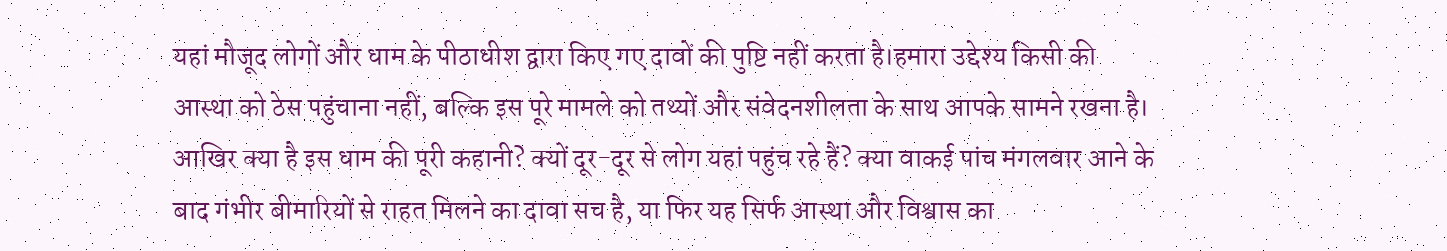यहां मौजूद लोगों और धाम के पीठाधीश द्वारा किए गए दावों की पुष्टि नहीं करता है।हमारा उद्देश्य किसी की आस्था को ठेस पहुंचाना नहीं, बल्कि इस पूरे मामले को तथ्यों और संवेदनशीलता के साथ आपके सामने रखना है। आखिर क्या है इस धाम की पूरी कहानी? क्यों दूर-दूर से लोग यहां पहुंच रहे हैं? क्या वाकई पांच मंगलवार आने के बाद गंभीर बीमारियों से राहत मिलने का दावा सच है, या फिर यह सिर्फ आस्था और विश्वास का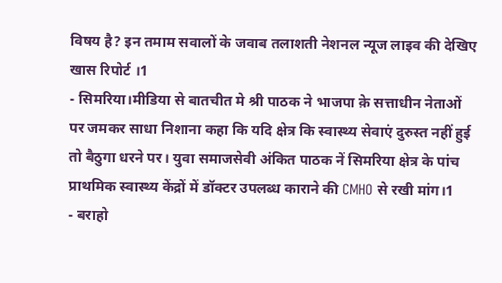विषय है? इन तमाम सवालों के जवाब तलाशती नेशनल न्यूज लाइव की देखिए खास रिपोर्ट ।1
- सिमरिया।मीडिया से बातचीत मे श्री पाठक ने भाजपा क़े सत्ताधीन नेताओं पर जमकर साधा निशाना कहा कि यदि क्षेत्र कि स्वास्थ्य सेवाएं दुरुस्त नहीं हुई तो बैठुगा धरने पर। युवा समाजसेवी अंकित पाठक नें सिमरिया क्षेत्र के पांच प्राथमिक स्वास्थ्य केंद्रों में डॉक्टर उपलब्ध काराने की CMHO से रखी मांग।1
- बराहो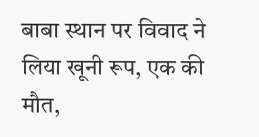बाबा स्थान पर विवाद ने लिया खूनी रूप, एक की मौत,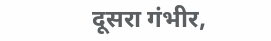दूसरा गंभीर,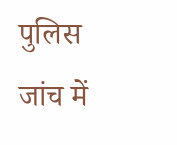पुलिस जांच में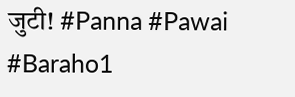जुटी! #Panna #Pawai #Baraho1